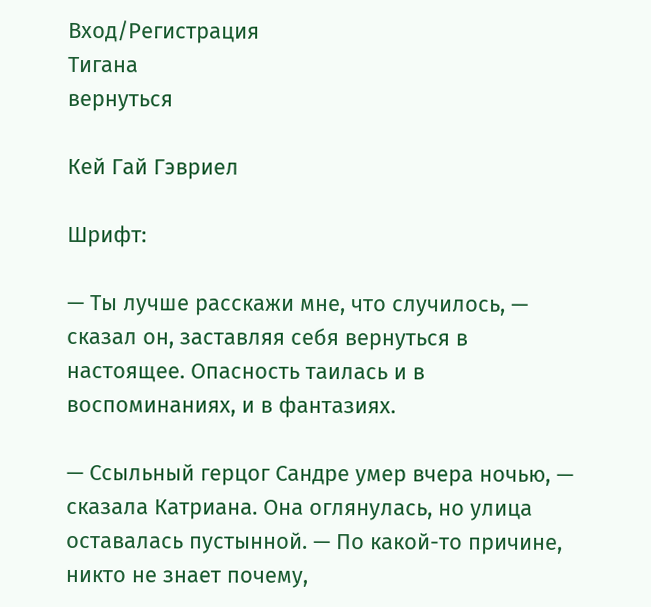Вход/Регистрация
Тигана
вернуться

Кей Гай Гэвриел

Шрифт:

— Ты лучше расскажи мне, что случилось, — сказал он, заставляя себя вернуться в настоящее. Опасность таилась и в воспоминаниях, и в фантазиях.

— Ссыльный герцог Сандре умер вчера ночью, — сказала Катриана. Она оглянулась, но улица оставалась пустынной. — По какой-то причине, никто не знает почему,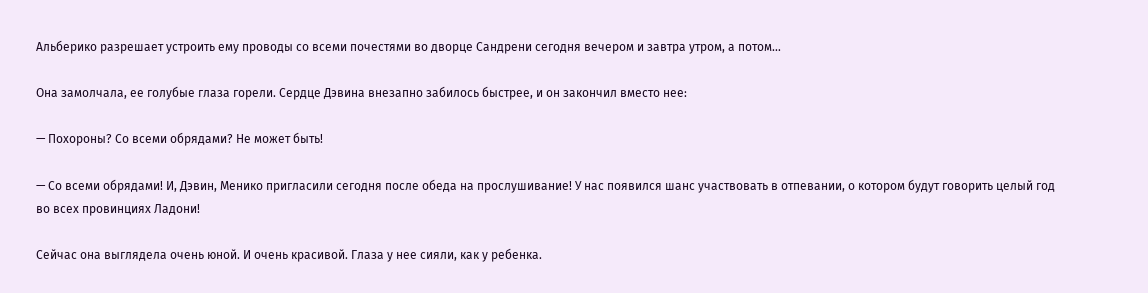Альберико разрешает устроить ему проводы со всеми почестями во дворце Сандрени сегодня вечером и завтра утром, а потом…

Она замолчала, ее голубые глаза горели. Сердце Дэвина внезапно забилось быстрее, и он закончил вместо нее:

— Похороны? Со всеми обрядами? Не может быть!

— Со всеми обрядами! И, Дэвин, Менико пригласили сегодня после обеда на прослушивание! У нас появился шанс участвовать в отпевании, о котором будут говорить целый год во всех провинциях Ладони!

Сейчас она выглядела очень юной. И очень красивой. Глаза у нее сияли, как у ребенка.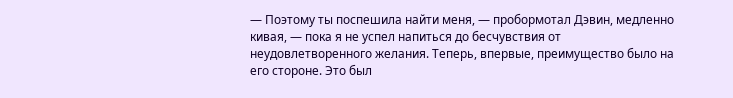— Поэтому ты поспешила найти меня, — пробормотал Дэвин, медленно кивая, — пока я не успел напиться до бесчувствия от неудовлетворенного желания. Теперь, впервые, преимущество было на его стороне. Это был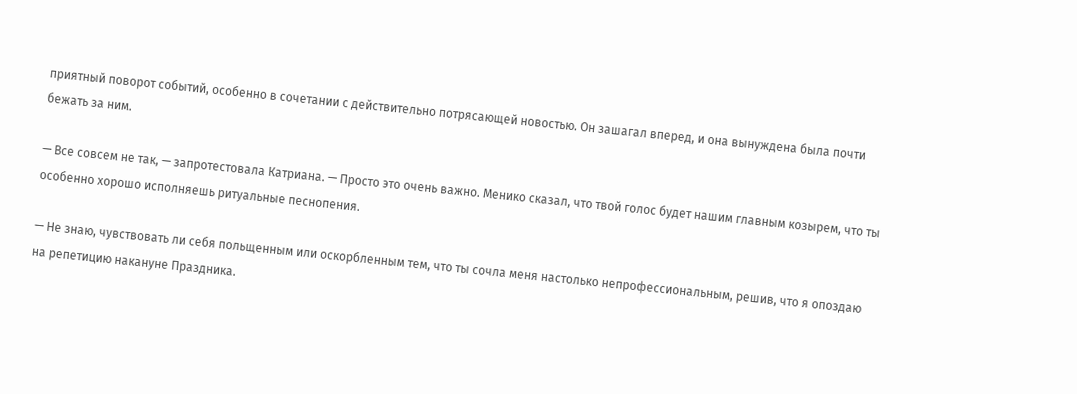приятный поворот событий, особенно в сочетании с действительно потрясающей новостью. Он зашагал вперед, и она вынуждена была почти бежать за ним.

— Все совсем не так, — запротестовала Катриана. — Просто это очень важно. Менико сказал, что твой голос будет нашим главным козырем, что ты особенно хорошо исполняешь ритуальные песнопения.

— Не знаю, чувствовать ли себя польщенным или оскорбленным тем, что ты сочла меня настолько непрофессиональным, решив, что я опоздаю на репетицию накануне Праздника.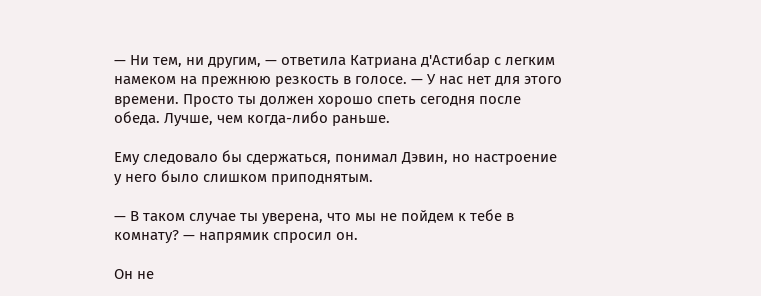— Ни тем, ни другим, — ответила Катриана д'Астибар с легким намеком на прежнюю резкость в голосе. — У нас нет для этого времени. Просто ты должен хорошо спеть сегодня после обеда. Лучше, чем когда-либо раньше.

Ему следовало бы сдержаться, понимал Дэвин, но настроение у него было слишком приподнятым.

— В таком случае ты уверена, что мы не пойдем к тебе в комнату? — напрямик спросил он.

Он не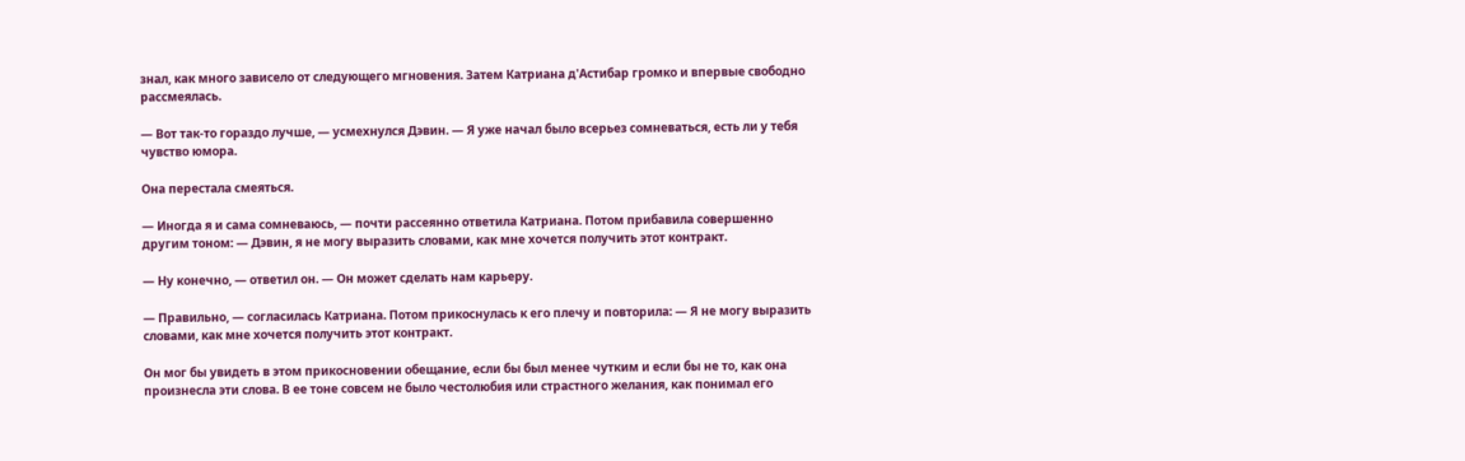знал, как много зависело от следующего мгновения. Затем Катриана д'Астибар громко и впервые свободно рассмеялась.

— Вот так-то гораздо лучше, — усмехнулся Дэвин. — Я уже начал было всерьез сомневаться, есть ли у тебя чувство юмора.

Она перестала смеяться.

— Иногда я и сама сомневаюсь, — почти рассеянно ответила Катриана. Потом прибавила совершенно другим тоном: — Дэвин, я не могу выразить словами, как мне хочется получить этот контракт.

— Ну конечно, — ответил он. — Он может сделать нам карьеру.

— Правильно, — согласилась Катриана. Потом прикоснулась к его плечу и повторила: — Я не могу выразить словами, как мне хочется получить этот контракт.

Он мог бы увидеть в этом прикосновении обещание, если бы был менее чутким и если бы не то, как она произнесла эти слова. В ее тоне совсем не было честолюбия или страстного желания, как понимал его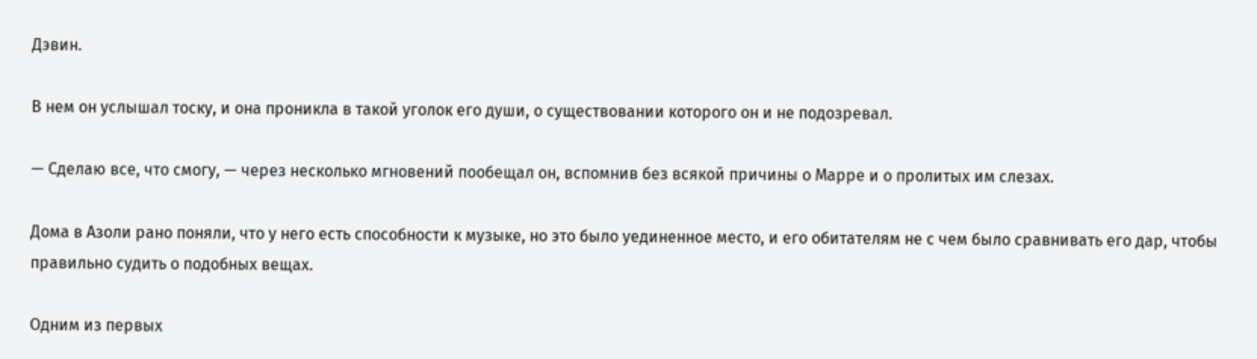Дэвин.

В нем он услышал тоску, и она проникла в такой уголок его души, о существовании которого он и не подозревал.

— Сделаю все, что смогу, — через несколько мгновений пообещал он, вспомнив без всякой причины о Марре и о пролитых им слезах.

Дома в Азоли рано поняли, что у него есть способности к музыке, но это было уединенное место, и его обитателям не с чем было сравнивать его дар, чтобы правильно судить о подобных вещах.

Одним из первых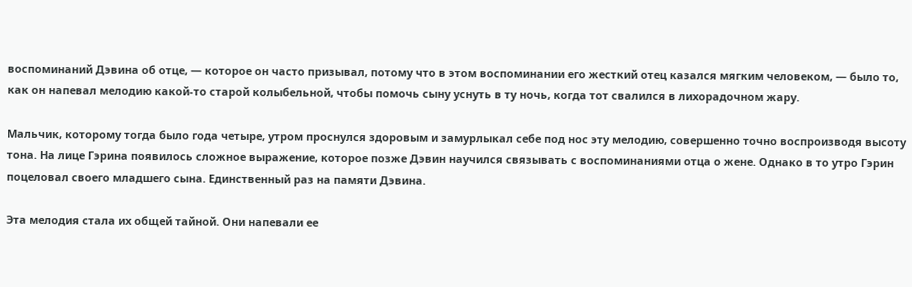воспоминаний Дэвина об отце, — которое он часто призывал, потому что в этом воспоминании его жесткий отец казался мягким человеком, — было то, как он напевал мелодию какой-то старой колыбельной, чтобы помочь сыну уснуть в ту ночь, когда тот свалился в лихорадочном жару.

Мальчик, которому тогда было года четыре, утром проснулся здоровым и замурлыкал себе под нос эту мелодию, совершенно точно воспроизводя высоту тона. На лице Гэрина появилось сложное выражение, которое позже Дэвин научился связывать с воспоминаниями отца о жене. Однако в то утро Гэрин поцеловал своего младшего сына. Единственный раз на памяти Дэвина.

Эта мелодия стала их общей тайной. Они напевали ее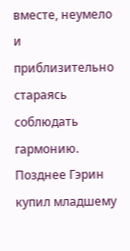вместе, неумело и приблизительно стараясь соблюдать гармонию. Позднее Гэрин купил младшему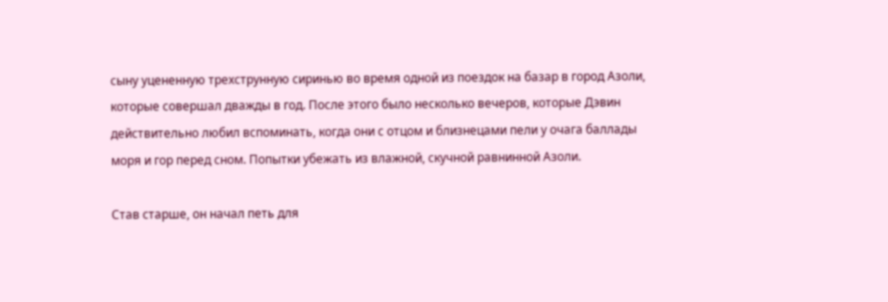сыну уцененную трехструнную сиринью во время одной из поездок на базар в город Азоли, которые совершал дважды в год. После этого было несколько вечеров, которые Дэвин действительно любил вспоминать, когда они с отцом и близнецами пели у очага баллады моря и гор перед сном. Попытки убежать из влажной, скучной равнинной Азоли.

Став старше, он начал петь для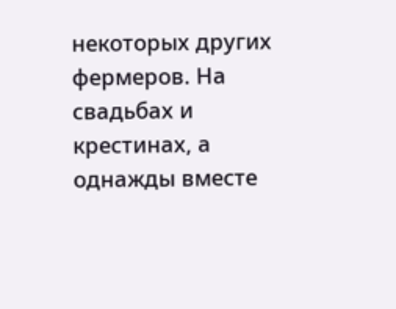некоторых других фермеров. На свадьбах и крестинах, а однажды вместе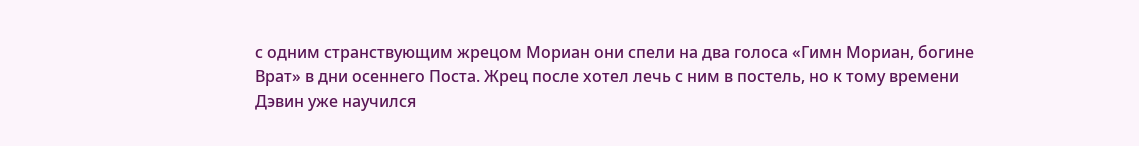с одним странствующим жрецом Мориан они спели на два голоса «Гимн Мориан, богине Врат» в дни осеннего Поста. Жрец после хотел лечь с ним в постель, но к тому времени Дэвин уже научился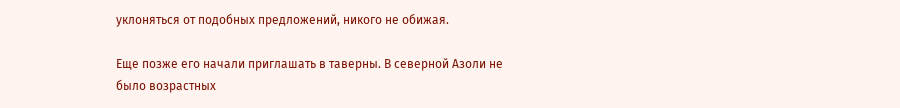уклоняться от подобных предложений, никого не обижая.

Еще позже его начали приглашать в таверны. В северной Азоли не было возрастных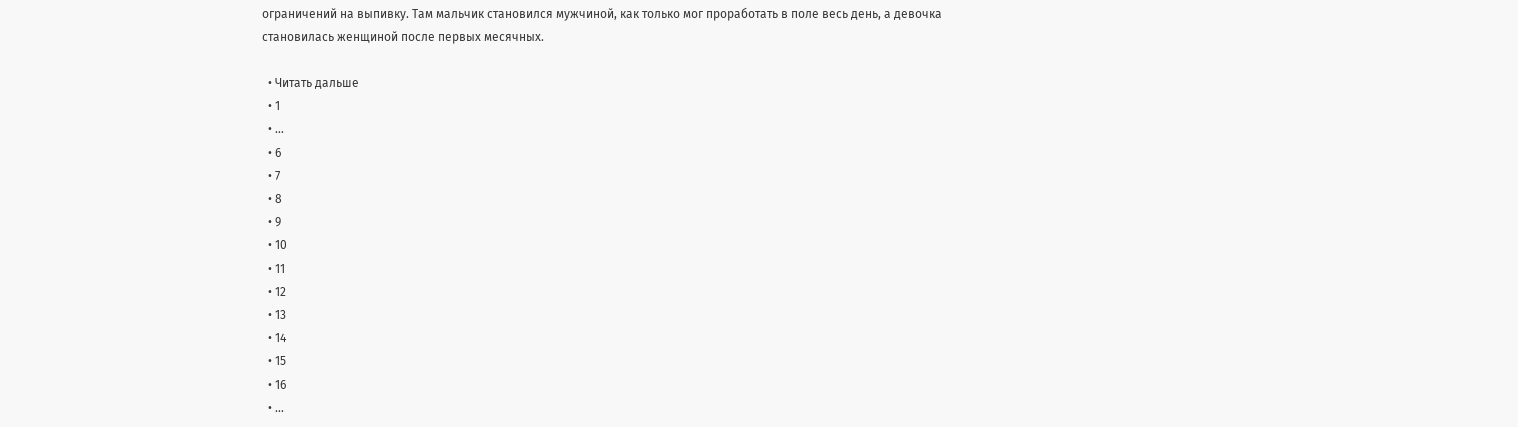ограничений на выпивку. Там мальчик становился мужчиной, как только мог проработать в поле весь день, а девочка становилась женщиной после первых месячных.

  • Читать дальше
  • 1
  • ...
  • 6
  • 7
  • 8
  • 9
  • 10
  • 11
  • 12
  • 13
  • 14
  • 15
  • 16
  • ...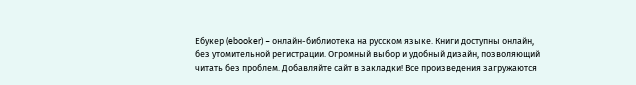Ебукер (ebooker) – онлайн-библиотека на русском языке. Книги доступны онлайн, без утомительной регистрации. Огромный выбор и удобный дизайн, позволяющий читать без проблем. Добавляйте сайт в закладки! Все произведения загружаются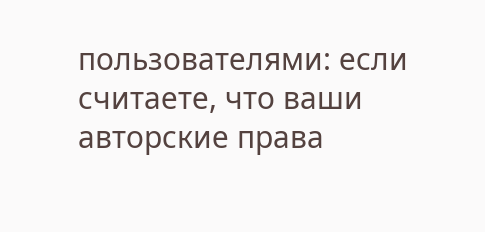пользователями: если считаете, что ваши авторские права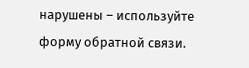нарушены – используйте форму обратной связи.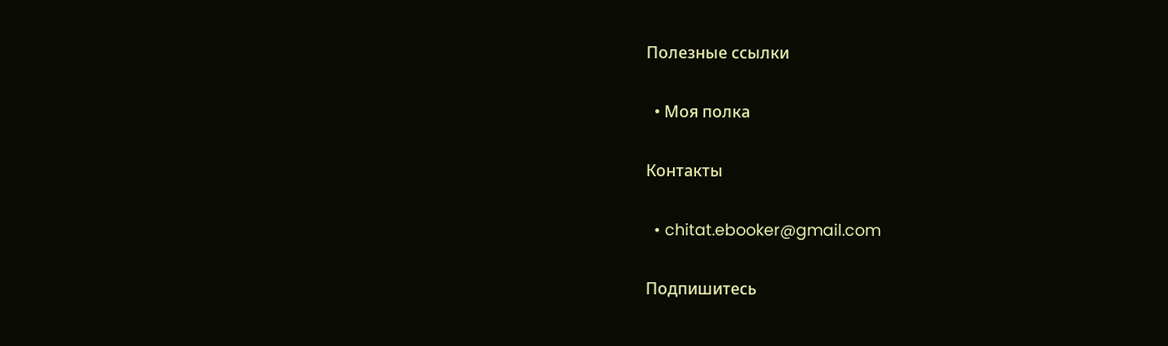Полезные ссылки

  • Моя полка

Контакты

  • chitat.ebooker@gmail.com

Подпишитесь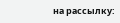на рассылку: